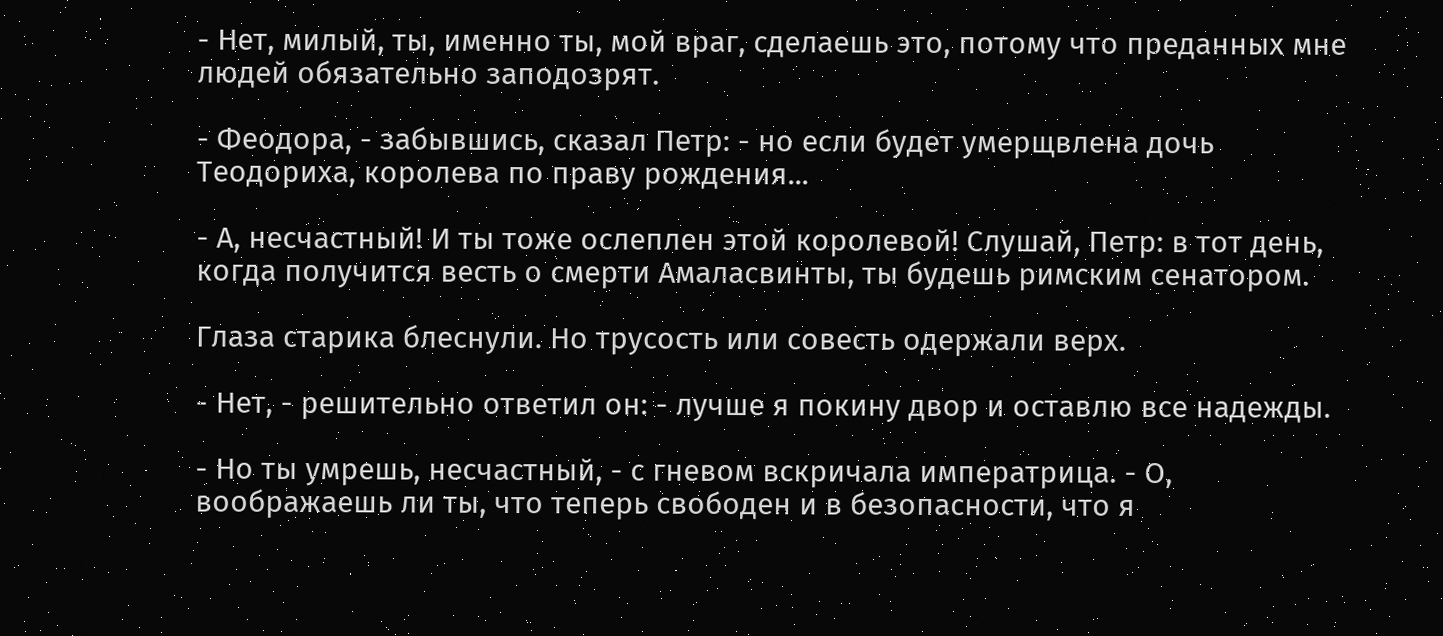- Нет, милый, ты, именно ты, мой враг, сделаешь это, потому что преданных мне людей обязательно заподозрят.

- Феодора, - забывшись, сказал Петр: - но если будет умерщвлена дочь Теодориха, королева по праву рождения...

- А, несчастный! И ты тоже ослеплен этой королевой! Слушай, Петр: в тот день, когда получится весть о смерти Амаласвинты, ты будешь римским сенатором.

Глаза старика блеснули. Но трусость или совесть одержали верх.

- Нет, - решительно ответил он: - лучше я покину двор и оставлю все надежды.

- Но ты умрешь, несчастный, - с гневом вскричала императрица. - О, воображаешь ли ты, что теперь свободен и в безопасности, что я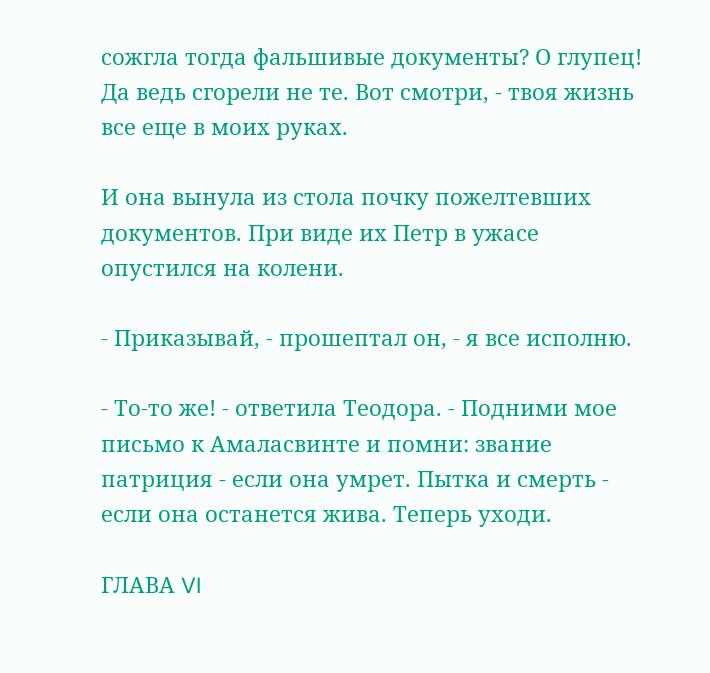сожгла тогда фальшивые документы? О глупец! Да ведь сгорели не те. Вот смотри, - твоя жизнь все еще в моих руках.

И она вынула из стола почку пожелтевших документов. При виде их Петр в ужасе опустился на колени.

- Приказывай, - прошептал он, - я все исполню.

- То-то же! - ответила Теодора. - Подними мое письмо к Амаласвинте и помни: звание патриция - если она умрет. Пытка и смерть - если она останется жива. Теперь уходи.

ГЛАВА VI